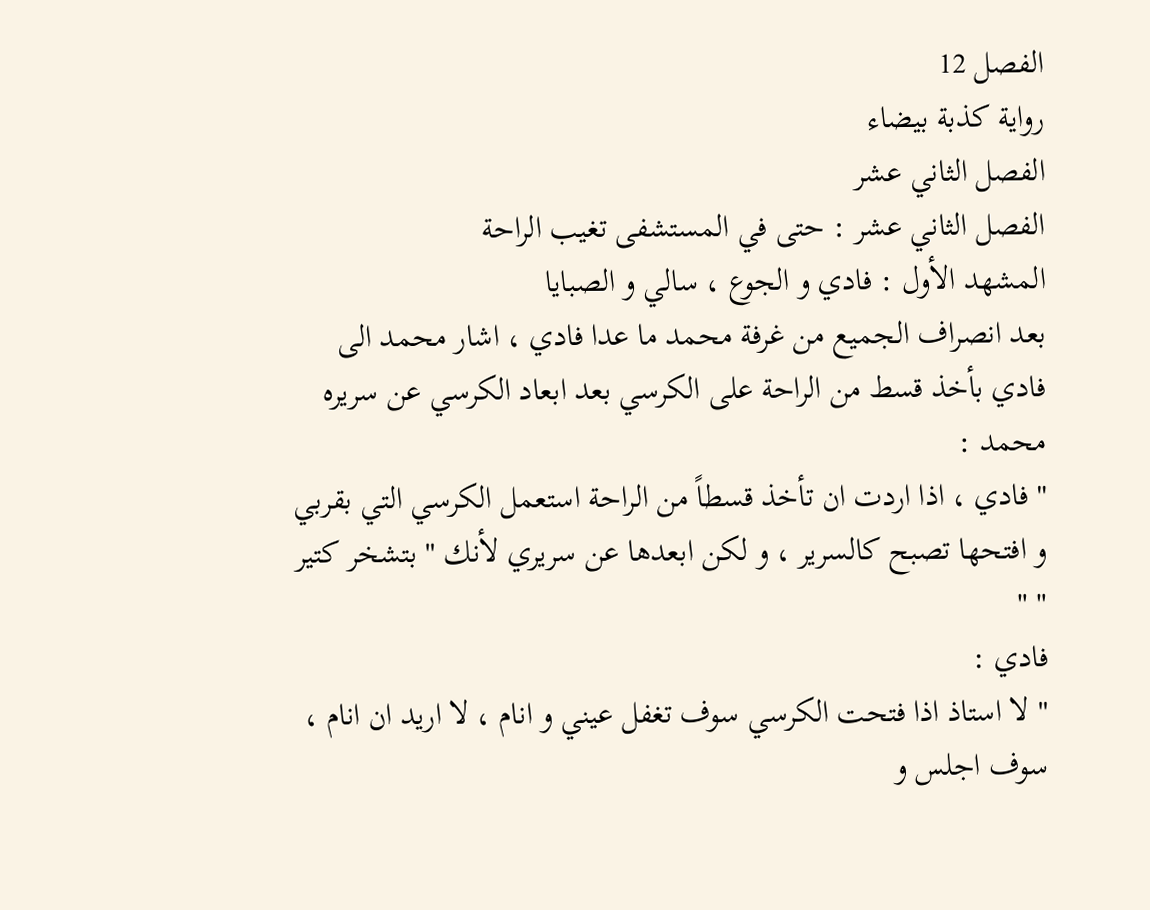الفصل 12
رواية كذبة بيضاء
الفصل الثاني عشر
الفصل الثاني عشر : حتى في المستشفى تغيب الراحة
المشهد الأول : فادي و الجوع ، سالي و الصبايا
بعد انصراف الجميع من غرفة محمد ما عدا فادي ، اشار محمد الى فادي بأخذ قسط من الراحة على الكرسي بعد ابعاد الكرسي عن سريره
محمد :
" فادي ، اذا اردت ان تأخذ قسطاً من الراحة استعمل الكرسي التي بقربي و افتحها تصبح كالسرير ، و لكن ابعدها عن سريري لأنك " بتشخر كتير " "
فادي :
" لا استاذ اذا فتحت الكرسي سوف تغفل عيني و انام ، لا اريد ان انام ، سوف اجلس و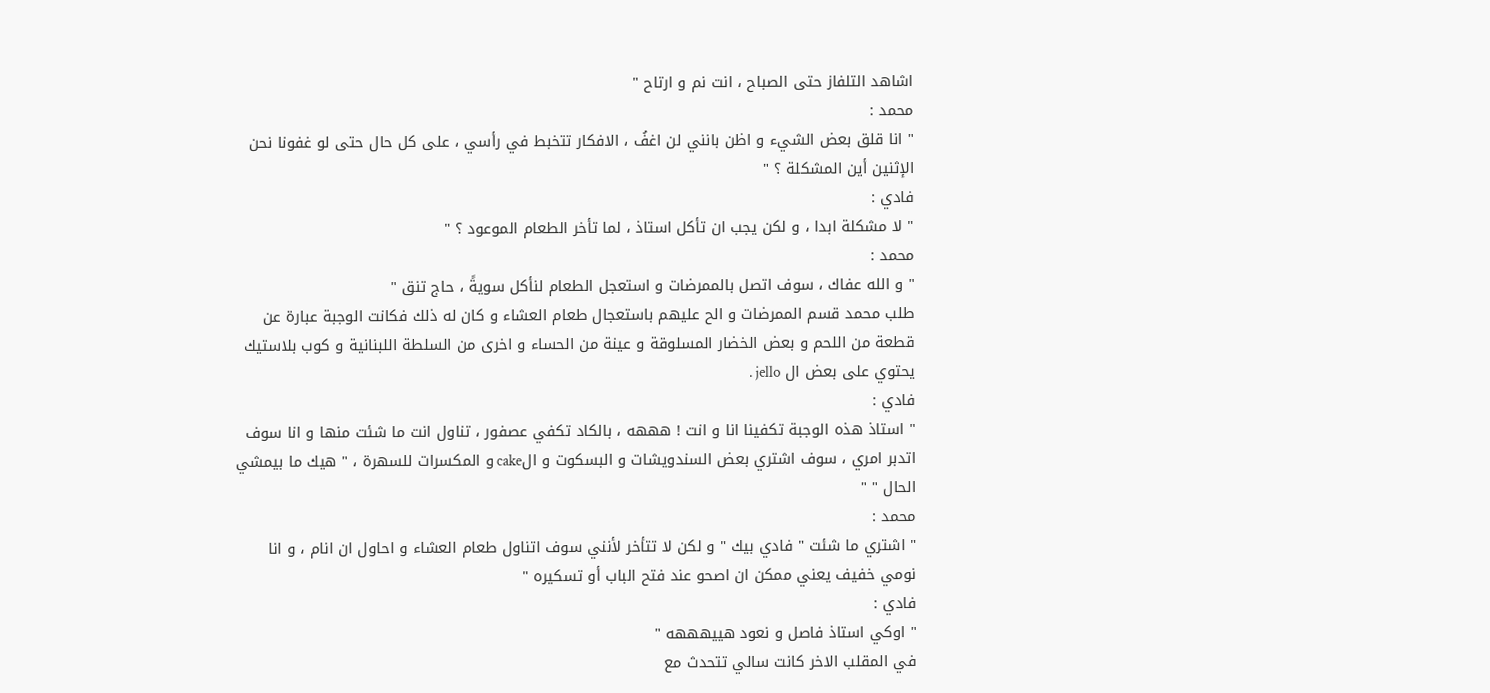اشاهد التلفاز حتى الصباح ، انت نم و ارتاح "
محمد :
" انا قلق بعض الشيء و اظن بانني لن اغفُ ، الافكار تتخبط في رأسي ، على كل حال حتى لو غفونا نحن الإثنين أين المشكلة ؟ "
فادي :
" لا مشكلة ابدا ، و لكن يجب ان تأكل استاذ ، لما تأخر الطعام الموعود ؟ "
محمد :
" و الله عفاك ، سوف اتصل بالممرضات و استعجل الطعام لنأكل سويةً ، حاج تنق "
طلب محمد قسم الممرضات و الح عليهم باستعجال طعام العشاء و كان له ذلك فكانت الوجبة عبارة عن قطعة من اللحم و بعض الخضار المسلوقة و عينة من الحساء و اخرى من السلطة اللبنانية و كوب بلاستيك يحتوي على بعض ال jello .
فادي :
" استاذ هذه الوجبة تكفينا انا و انت ! هههه ، بالكاد تكفي عصفور ، تناول انت ما شئت منها و انا سوف اتدبر امري ، سوف اشتري بعض السندويشات و البسكوت و الcake و المكسرات للسهرة ، " هيك ما بيمشي الحال " "
محمد :
" اشتري ما شئت " فادي بيك " و لكن لا تتأخر لأنني سوف اتناول طعام العشاء و احاول ان انام ، و انا نومي خفيف يعني ممكن ان اصحو عند فتح الباب أو تسكيره "
فادي :
" اوكي استاذ فاصل و نعود هييهههه "
في المقلب الاخر كانت سالي تتحدث مع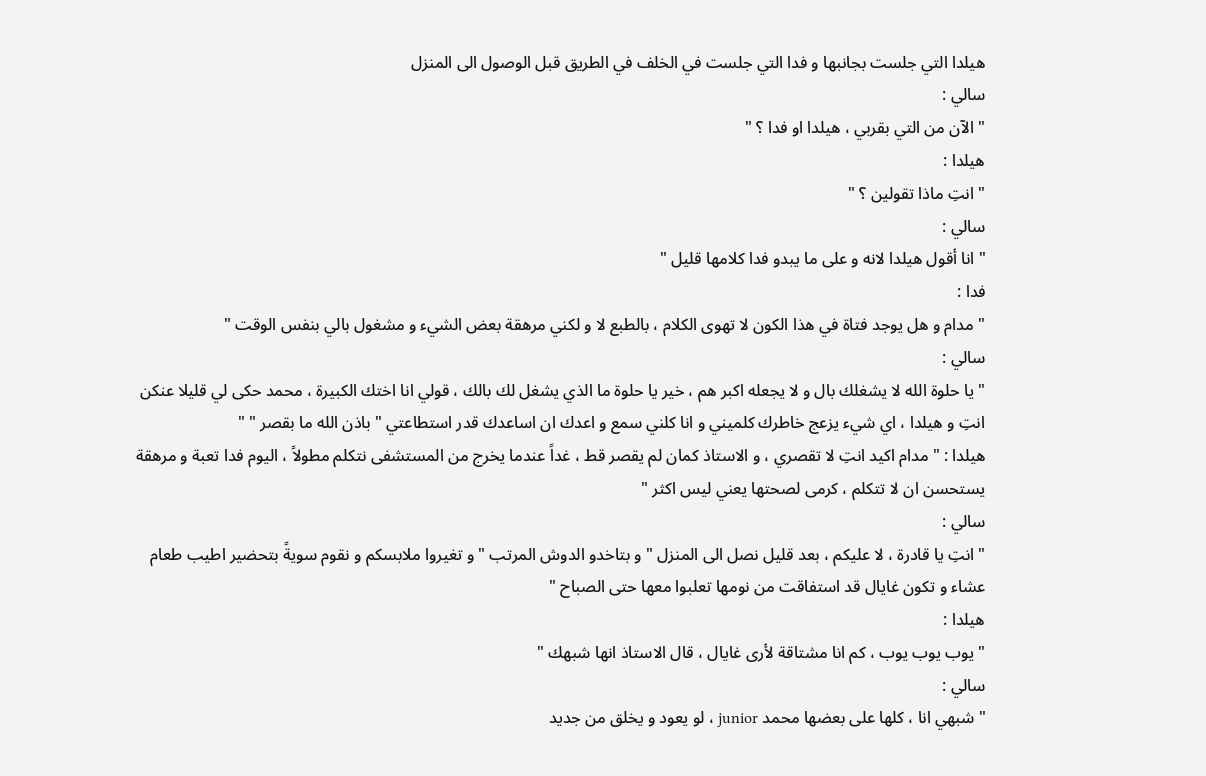هيلدا التي جلست بجانبها و فدا التي جلست في الخلف في الطريق قبل الوصول الى المنزل
سالي :
" الآن من التي بقربي ، هيلدا او فدا ؟ "
هيلدا :
" انتِ ماذا تقولين ؟ "
سالي :
" انا أقول هيلدا لانه و على ما يبدو فدا كلامها قليل "
فدا :
" مدام و هل يوجد فتاة في هذا الكون لا تهوى الكلام ، بالطبع لا و لكني مرهقة بعض الشيء و مشغول بالي بنفس الوقت "
سالي :
" يا حلوة الله لا يشغلك بال و لا يجعله اكبر هم ، خير يا حلوة ما الذي يشغل لك بالك ، قولي انا اختك الكبيرة ، محمد حكى لي قليلا عنكن انتِ و هيلدا ، اي شيء يزعج خاطرك كلميني و انا كلني سمع و اعدك ان اساعدك قدر استطاعتي " باذن الله ما بقصر " "
هيلدا : " مدام اكيد انتِ لا تقصري ، و الاستاذ كمان لم يقصر قط ، غداً عندما يخرج من المستشفى نتكلم مطولاً ، اليوم فدا تعبة و مرهقة يستحسن ان لا تتكلم ، كرمى لصحتها يعني ليس اكثر "
سالي :
" انتِ يا قادرة ، لا عليكم ، بعد قليل نصل الى المنزل " و بتاخدو الدوش المرتب " و تغيروا ملابسكم و نقوم سويةً بتحضير اطيب طعام عشاء و تكون غايال قد استفاقت من نومها تعلبوا معها حتى الصباح "
هيلدا :
" يوب يوب يوب ، كم انا مشتاقة لأرى غايال ، قال الاستاذ انها شبهك "
سالي :
" شبهي انا ، كلها على بعضها محمد junior ، لو يعود و يخلق من جديد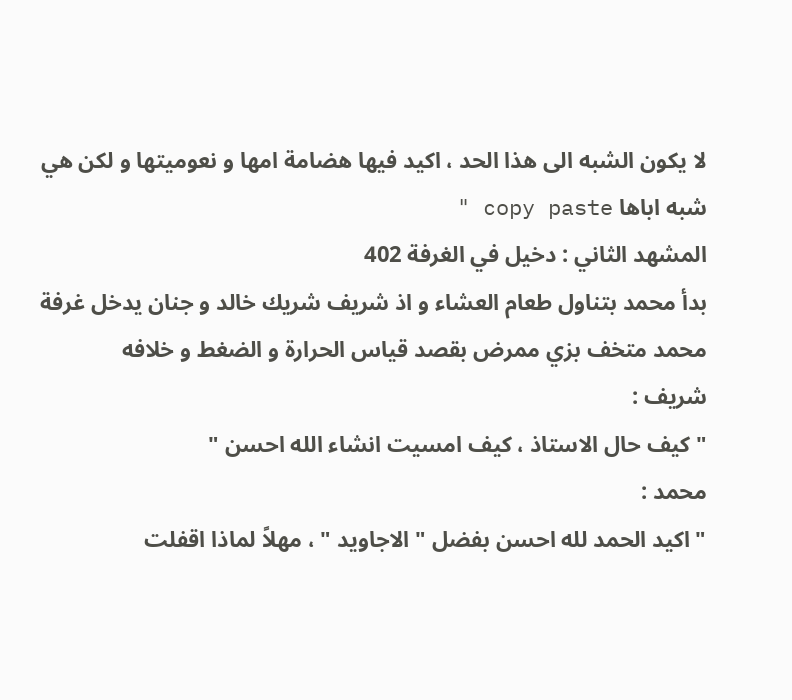لا يكون الشبه الى هذا الحد ، اكيد فيها هضامة امها و نعوميتها و لكن هي شبه اباها copy paste "
المشهد الثاني : دخيل في الغرفة 402
بدأ محمد بتناول طعام العشاء و اذ شريف شريك خالد و جنان يدخل غرفة محمد متخف بزي ممرض بقصد قياس الحرارة و الضغط و خلافه
شريف :
" كيف حال الاستاذ ، كيف امسيت انشاء الله احسن "
محمد :
" اكيد الحمد لله احسن بفضل " الاجاويد " ، مهلاً لماذا اقفلت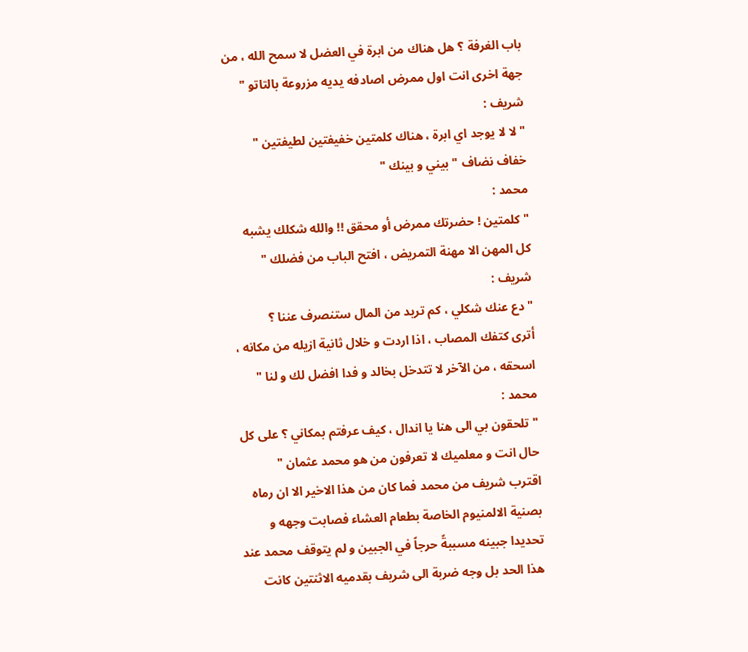باب الغرفة ؟ هل هناك من ابرة في العضل لا سمح الله ، من جهة اخرى انت اول ممرض اصادفه يديه مزروعة بالتاتو "
شريف :
" لا لا يوجد اي ابرة ، هناك كلمتين خفيفتين لطيفتين " خفاف نضاف " بيني و بينك "
محمد :
" كلمتين ! حضرتك ممرض أو محقق !! والله شكلك يشبه كل المهن الا مهنة التمريض ، افتح الباب من فضلك "
شريف :
" دع عنك شكلي ، كم تريد من المال ستنصرف عننا ؟
أترى كتفك المصاب ، اذا اردت و خلال ثانية ازيله من مكانه ، اسحقه ، من الآخر لا تتدخل بخالد و فدا افضل لك و لنا "
محمد :
" تلحقون بي الى هنا يا اندال ، كيف عرفتم بمكاني ؟ على كل حال انت و معلميك لا تعرفون من هو محمد عثمان "
اقترب شريف من محمد فما كان من هذا الاخير الا ان رماه بصنية الالمنيوم الخاصة بطعام العشاء فصابت وجهه و تحديدا جبينه مسببةً حرجاً في الجبين و لم يتوقف محمد عند هذا الحد بل وجه ضربة الى شريف بقدميه الاثنتين كانت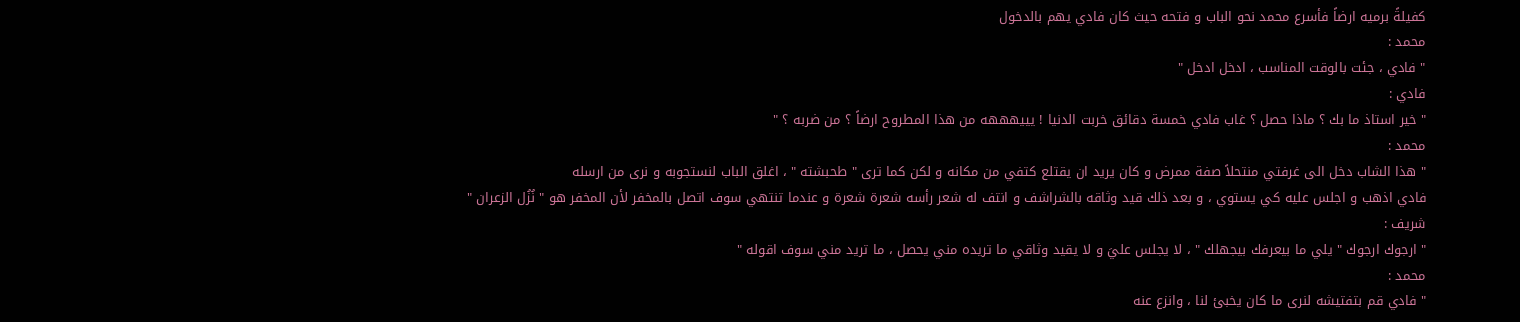كفيلةً برميه ارضاً فأسرع محمد نحو الباب و فتحه حيث كان فادي يهم بالدخول
محمد :
" فادي ، جئت بالوقت المناسب ، ادخل ادخل "
فادي :
" خير استاذ ما بك ؟ ماذا حصل ؟ غاب فادي خمسة دقائق خربت الدنيا ! يييهههه من هذا المطروح ارضاً ؟ من ضربه ؟ "
محمد :
" هذا الشاب دخل الى غرفتي منتحلاً صفة ممرض و كان يريد ان يقتلع كتفي من مكانه و لكن كما ترى " طحبشته " ، اغلق الباب لنستجوبه و نرى من ارسله
فادي اذهب و اجلس عليه كي يستوي ، و بعد ذلك قيد وثاقه بالشراشف و انتف له شعر رأسه شعرة شعرة و عندما تنتهي سوف اتصل بالمخفر لأن المخفر هو " نُزُل الزعران "
شريف :
" ارجوك ارجوك " يلي ما بيعرفك بيجهلك " ، لا يجلس عليَ و لا يقيد وثاقي ما تريده مني يحصل ، ما تريد مني سوف اقوله "
محمد :
" فادي قم بتفتيشه لنرى ما كان يخبئ لنا ، وانزع عنه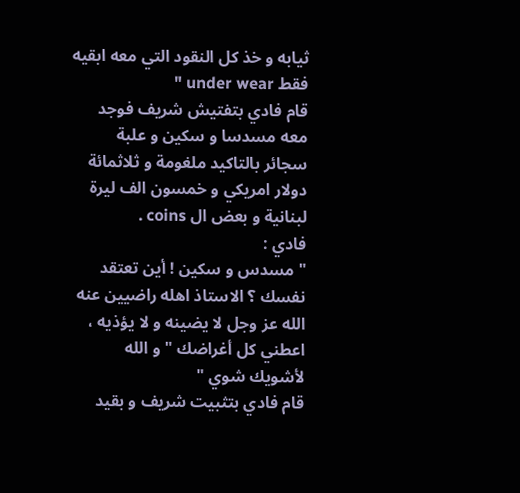ثيابه و خذ كل النقود التي معه ابقيه فقط under wear "
قام فادي بتفتيش شريف فوجد معه مسدسا و سكين و علبة سجائر بالتاكيد ملغومة و ثلاثمائة دولار امريكي و خمسون الف ليرة لبنانية و بعض ال coins .
فادي :
" مسدس و سكين ! أين تعتقد نفسك ؟ الاستاذ اهله راضيين عنه الله عز وجل لا يضينه و لا يؤذيه ، اعطني كل أغراضك " و الله لأشويك شوي "
قام فادي بتثبيت شريف و بقيد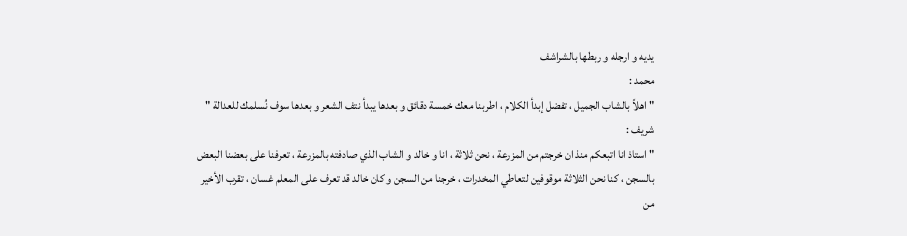يديه و ارجله و ربطها بالشراشف
محمد :
" اهلاً بالشاب الجميل ، تفضل إبدأ الكلام ، اطربنا معك خمسة دقائق و بعدها يبدأ نتف الشعر و بعدها سوف نُسلمك للعدالة "
شريف :
" استاذ انا اتبعكم منذ ان خرجتم من المزرعة ، نحن ثلاثة ، انا و خالد و الشاب الذي صادفته بالمزرعة ، تعرفنا على بعضنا البعض بالسجن ، كنا نحن الثلاثة موقوفين لتعاطي المخدرات ، خرجنا من السجن و كان خالد قد تعرف على المعلم غسان ، تقرب الأخير من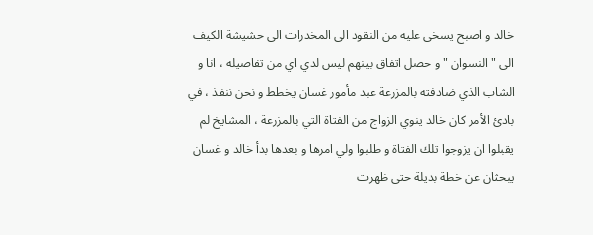خالد و اصبح يسخى عليه من النقود الى المخدرات الى حشيشة الكيف الى " النسوان " و حصل اتفاق بينهم ليس لدي اي من تفاصيله ، انا و الشاب الذي ضادفته بالمزرعة عبد مأمور غسان يخطط و نحن ننفذ ، في بادئ الأمر كان خالد ينوي الزواج من الفتاة التي بالمزرعة ، المشايخ لم يقبلوا ان يزوجوا تلك الفتاة و طلبوا ولي امرها و بعدها بدأ خالد و غسان يبحثان عن خطة بديلة حتى ظهرت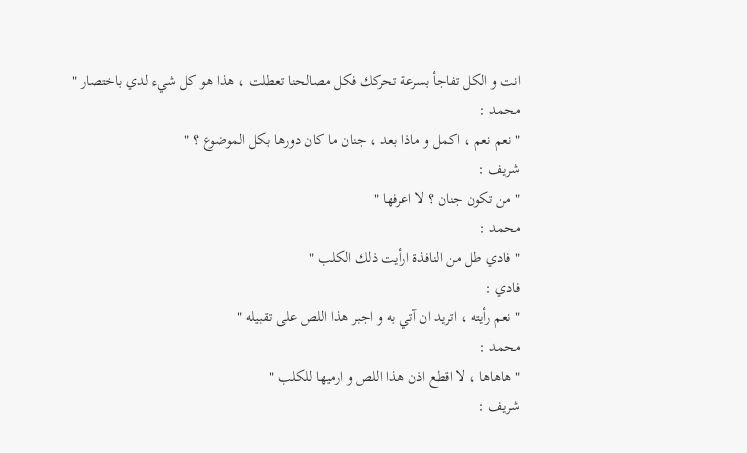انت و الكل تفاجأ بسرعة تحركك فكل مصالحنا تعطلت ، هذا هو كل شيء لدي باختصار "
محمد :
" نعم نعم ، اكمل و ماذا بعد ، جنان ما كان دورها بكل الموضوع ؟ "
شريف :
" من تكون جنان ؟ لا اعرفها "
محمد :
" فادي طل من النافذة ارأيت ذلك الكلب "
فادي :
" نعم رأيته ، اتريد ان آتي به و اجبر هذا اللص على تقبيله "
محمد :
" هاهاها ، لا اقطع اذن هذا اللص و ارميها للكلب "
شريف :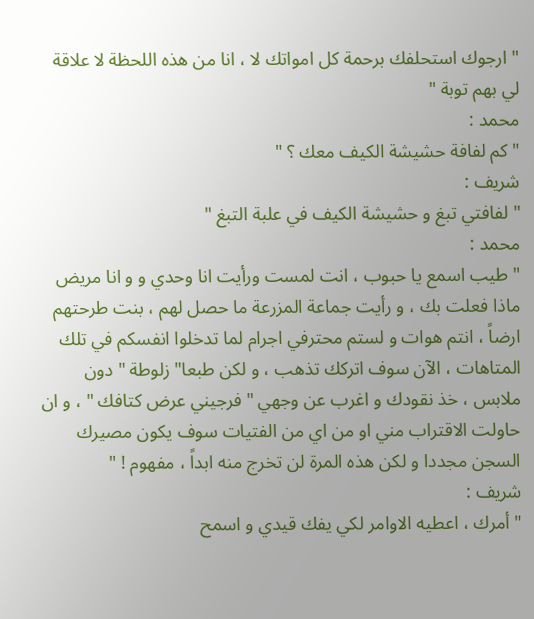" ارجوك استحلفك برحمة كل امواتك لا ، انا من هذه اللحظة لا علاقة لي بهم توبة "
محمد :
" كم لفافة حشيشة الكيف معك ؟ "
شريف :
" لفافتي تبغ و حشيشة الكيف في علبة التبغ "
محمد :
" طيب اسمع يا حبوب ، انت لمست ورأيت انا وحدي و و انا مريض ماذا فعلت بك ، و رأيت جماعة المزرعة ما حصل لهم ، بنت طرحتهم ارضاً ، انتم هوات و لستم محترفي اجرام لما تدخلوا انفسكم في تلك المتاهات ، الآن سوف اتركك تذهب ، و لكن طبعا" زلوطة " دون ملابس ، خذ نقودك و اغرب عن وجهي " فرجيني عرض كتافك " ، و ان حاولت الاقتراب مني او من اي من الفتيات سوف يكون مصيرك السجن مجددا و لكن هذه المرة لن تخرج منه ابداً ، مفهوم ! "
شريف :
" أمرك ، اعطيه الاوامر لكي يفك قيدي و اسمح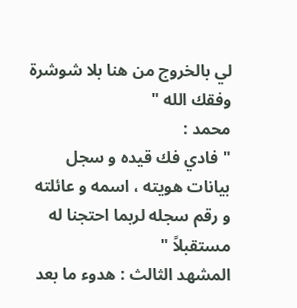لي بالخروج من هنا بلا شوشرة وفقك الله "
محمد :
" فادي فك قيده و سجل بيانات هويته ، اسمه و عائلته و رقم سجله لربما احتجنا له مستقبلاً "
المشهد الثالث : هدوء ما بعد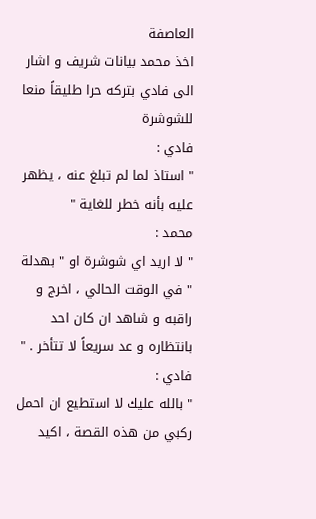العاصفة
اخذ محمد بيانات شريف و اشار الى فادي بتركه حرا طليقاً منعا للشوشرة
فادي :
" استاذ لما لم تبلغ عنه ، يظهر عليه بأنه خطر للغاية "
محمد :
" لا اريد اي شوشرة او " بهدلة " في الوقت الحالي ، اخرج و راقبه و شاهد ان كان احد بانتظاره و عد سريعاً لا تتأخر . "
فادي :
" بالله عليك لا استطيع ان احمل ركبي من هذه القصة ، اكيد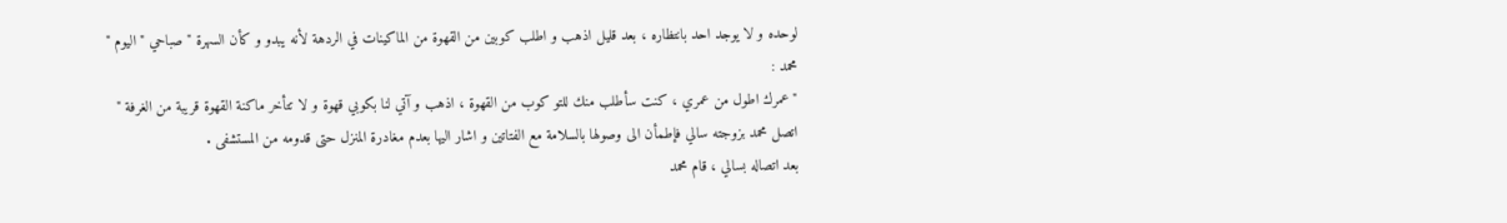لوحده و لا يوجد احد بانتظاره ، بعد قليل اذهب و اطلب كوبين من القهوة من الماكينات في الردهة لأنه يبدو و كأن السهرة " صباحي " اليوم "
محمد :
" عمرك اطول من عمري ، كنت سأطلب منك للتو كوب من القهوة ، اذهب و آتي لنا بكوبي قهوة و لا تتأخر ماكنة القهوة قريبة من الغرفة "
اتصل محمد بزوجته سالي فإطمأن الى وصولها بالسلامة مع الفتاتين و اشار اليها بعدم مغادرة المنزل حتى قدومه من المستشفى .
بعد اتصاله بسالي ، قام محمد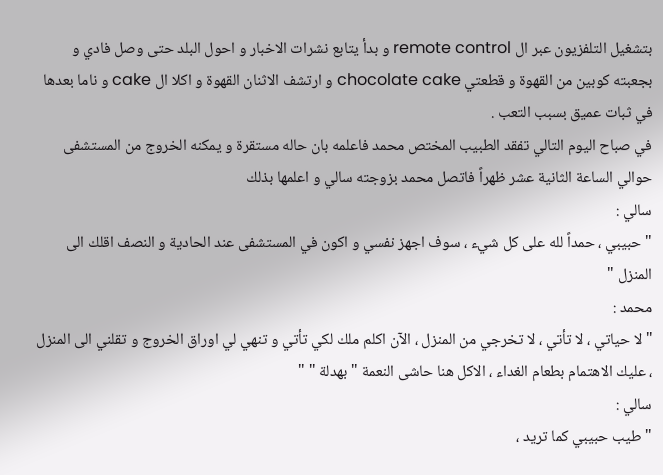بتشغيل التلفزيون عبر ال remote control و بدأ يتابع نشرات الاخبار و احول البلد حتى وصل فادي و بجعبته كوبين من القهوة و قطعتي chocolate cake و ارتشف الاثنان القهوة و اكلا ال cake و ناما بعدها في ثبات عميق بسبب التعب .
في صباح اليوم التالي تفقد الطبيب المختص محمد فاعلمه بان حاله مستقرة و يمكنه الخروج من المستشفى حوالي الساعة الثانية عشر ظهراً فاتصل محمد بزوجته سالي و اعلمها بذلك
سالي :
" حبيبي ، حمداً لله على كل شيء ، سوف اجهز نفسي و اكون في المستشفى عند الحادية و النصف اقلك الى المنزل "
محمد :
" لا حياتي ، لا تأتي ، لا تخرجي من المنزل ، الآن اكلم ملك لكي تأتي و تنهي لي اوراق الخروج و تقلني الى المنزل ، عليك الاهتمام بطعام الغداء ، الاكل هنا حاشى النعمة " بهدلة " "
سالي :
" طيب حبيبي كما تريد ،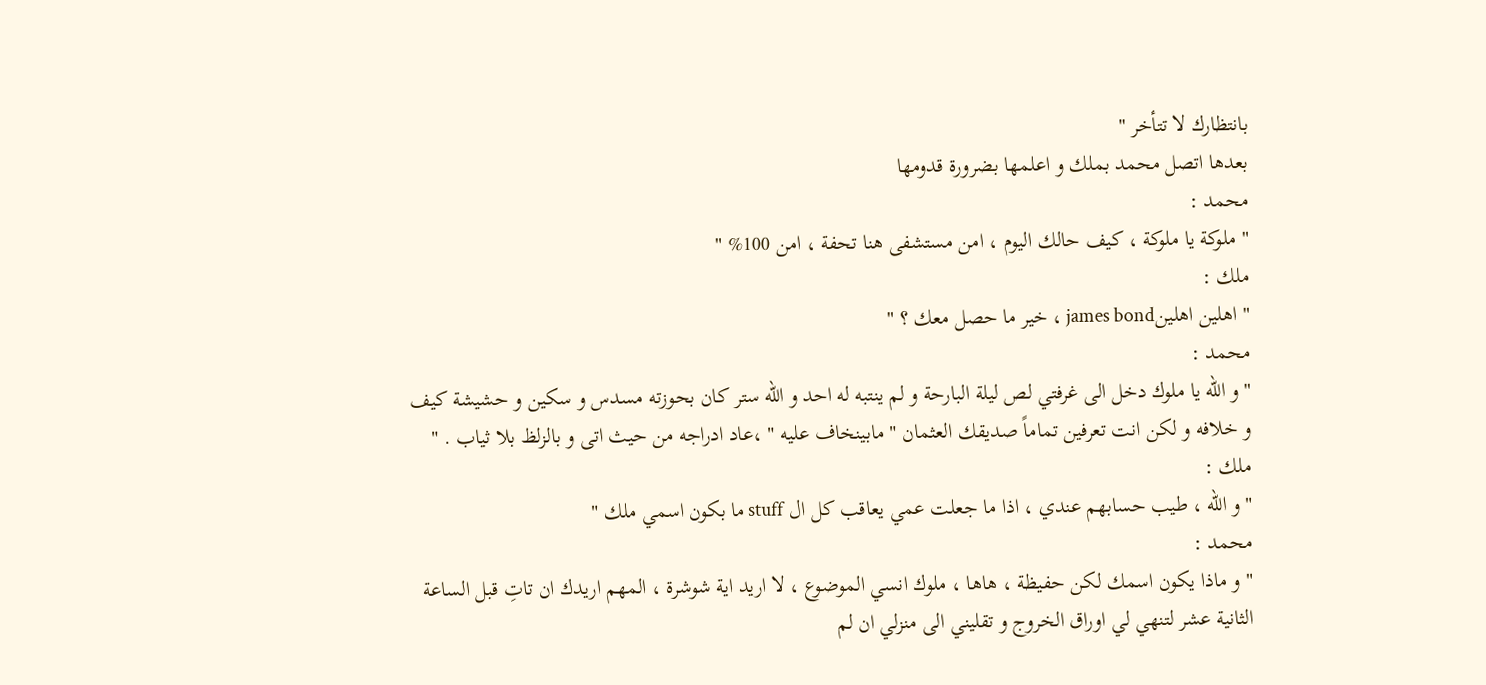بانتظارك لا تتأخر "
بعدها اتصل محمد بملك و اعلمها بضرورة قدومها
محمد :
" ملوكة يا ملوكة ، كيف حالك اليوم ، امن مستشفى هنا تحفة ، امن 100% "
ملك :
" اهلين اهلينjames bond ، خير ما حصل معك ؟ "
محمد :
" و الله يا ملوك دخل الى غرفتي لص ليلة البارحة و لم ينتبه له احد و الله ستر كان بحوزته مسدس و سكين و حشيشة كيف و خلافه و لكن انت تعرفين تماماً صديقك العثمان " مابينخاف عليه " ،عاد ادراجه من حيث اتى و بالزلظ بلا ثياب . "
ملك :
" و الله ، طيب حسابهم عندي ، اذا ما جعلت عمي يعاقب كل ال stuff ما بكون اسمي ملك "
محمد :
" و ماذا يكون اسمك لكن حفيظة ، هاها ، ملوك انسي الموضوع ، لا اريد اية شوشرة ، المهم اريدك ان تاتِ قبل الساعة الثانية عشر لتنهي لي اوراق الخروج و تقليني الى منزلي ان لم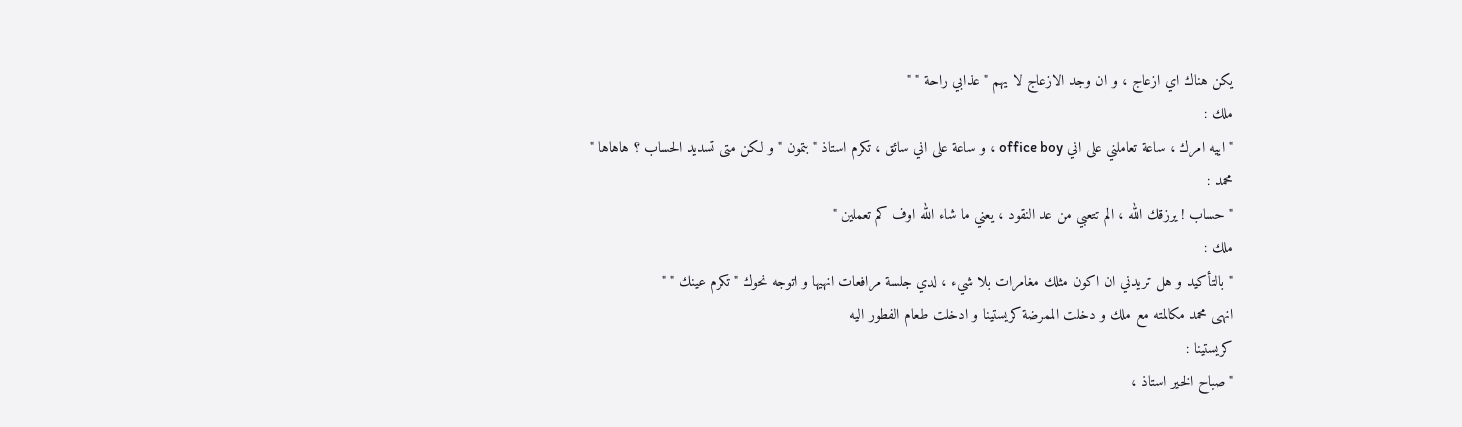يكن هناك اي ازعاج ، و ان وجد الازعاج لا يهم " عذابي راحة " "
ملك :
" اييه امرك ، ساعة تعاملني على اني office boy ، و ساعة على اني سائق ، تكرم استاذ " بتمون " و لكن متى تسديد الحساب ؟ هاهاها "
محمد :
" حساب ! يرزقك الله ، الم تتعبي من عد النقود ، يعني ما شاء الله اوف كم تعملين "
ملك :
" بالتأكيد و هل تريدني ان اكون مثلك مغامرات بلا شيء ، لدي جلسة مرافعات انهيها و اتوجه نحوك " تكرم عينك " "
انهى محمد مكالمته مع ملك و دخلت الممرضة كريستينا و ادخلت طعام الفطور اليه
كريستينا :
" صباح الخير استاذ ،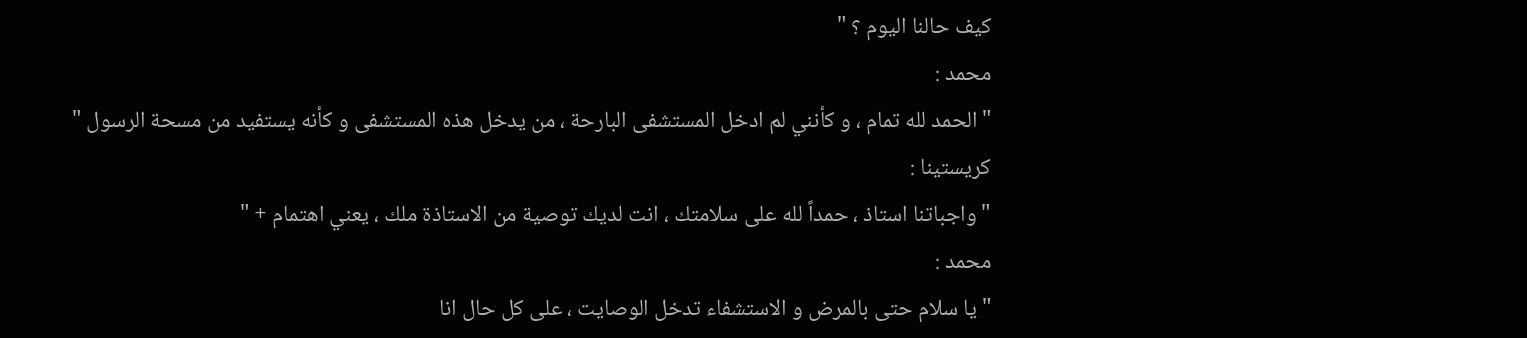كيف حالنا اليوم ؟ "
محمد :
" الحمد لله تمام ، و كأنني لم ادخل المستشفى البارحة ، من يدخل هذه المستشفى و كأنه يستفيد من مسحة الرسول "
كريستينا :
" واجباتنا استاذ ، حمداً لله على سلامتك ، انت لديك توصية من الاستاذة ملك ، يعني اهتمام + "
محمد :
" يا سلام حتى بالمرض و الاستشفاء تدخل الوصايت ، على كل حال انا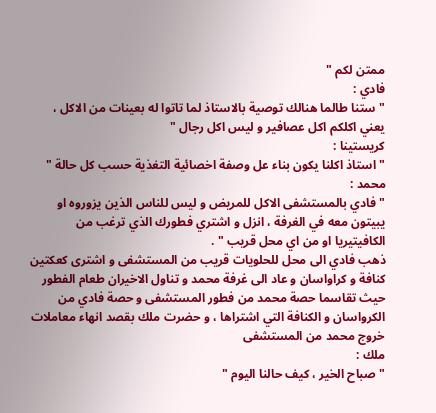ممتن لكم "
فادي :
" ستنا طالما هنالك توصية بالاستاذ لما تاتوا له بعينات من الاكل ، يعني اكلكم اكل عصافير و ليس اكل رجال "
كريستينا :
" استاذ اكلنا يكون بناء عل وصفة اخصائية التغذية حسب كل حالة "
محمد :
" فادي بالمستشفى الاكل للمريض و ليس للناس الذين يزوروه او يبيتون معه في الغرفة ، انزل و اشتري فطورك الذي ترغب من الكافيتيريا او من اي محل قريب " .
ذهب فادي الى محل للحلويات قريب من المستشفى و اشترى كعكتين كنافة و كراواسان و عاد الى غرفة محمد و تناول الاخيران طعام الفطور حيث تقاسما حصة محمد من فطور المستشفى و حصة فادي من الكرواسان و الكنافة التي اشتراها ، و حضرت ملك بقصد انهاء معاملات خروج محمد من المستشفى
ملك :
" صباح الخير ، كيف حالنا اليوم "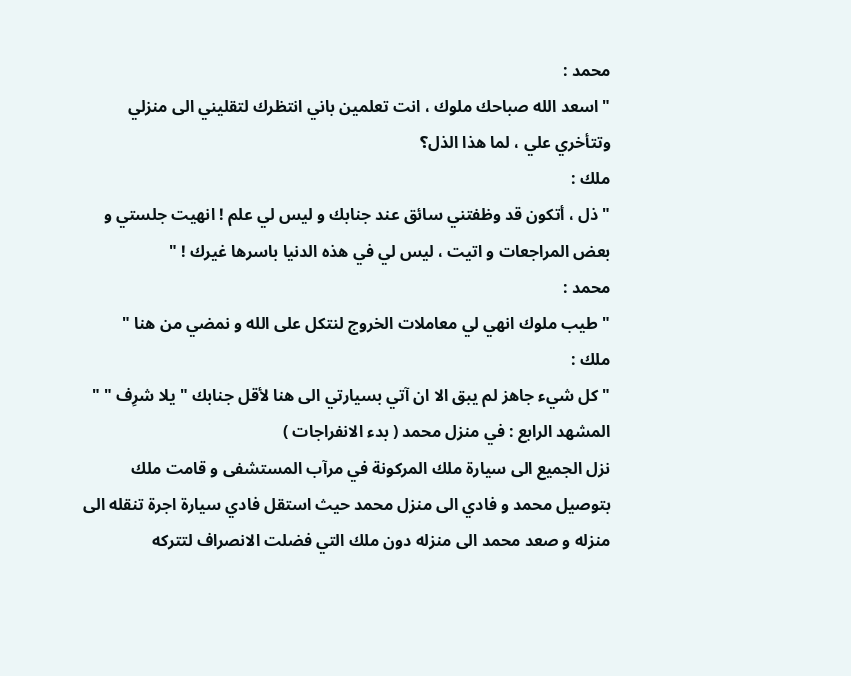محمد :
" اسعد الله صباحك ملوك ، انت تعلمين باني انتظرك لتقليني الى منزلي وتتأخري علي ، لما هذا الذل؟
ملك :
" ذل ، أتكون قد وظفتني سائق عند جنابك و ليس لي علم ! انهيت جلستي و بعض المراجعات و اتيت ، ليس لي في هذه الدنيا باسرها غيرك ! "
محمد :
" طيب ملوك انهي لي معاملات الخروج لنتكل على الله و نمضي من هنا "
ملك :
" كل شيء جاهز لم يبق الا ان آتي بسيارتي الى هنا لأقل جنابك " يلا شرِف " "
المشهد الرابع : في منزل محمد ( بدء الانفراجات )
نزل الجميع الى سيارة ملك المركونة في مرآب المستشفى و قامت ملك بتوصيل محمد و فادي الى منزل محمد حيث استقل فادي سيارة اجرة تنقله الى منزله و صعد محمد الى منزله دون ملك التي فضلت الانصراف لتتركه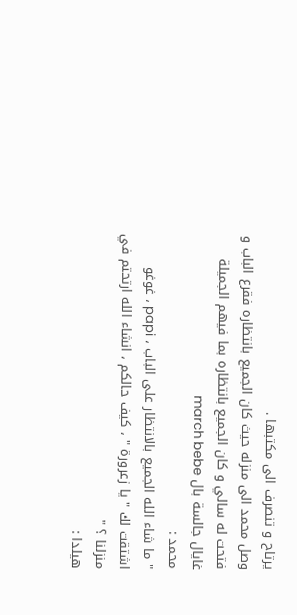يرتاح و تنصرف الى مكتبها .
وصل محمد الى منزله حيث كان الجميع بانتظاره فقرع الباب و فتحت له سالي و كان الجميع بانتظاره بما فيهم الجميلة غايال جالسة بال march bebe
محمد :
" ما شاء الله الجميع بالانتظار على الباب ، papi ، غوغو اشتقت لك " يا زعرورة " ، كيف حالكم ، انشاء الله ارتحتم في منزلنا ؟ "
هيلدا :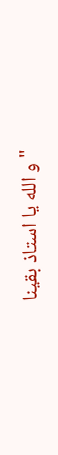" و الله يا استاذ بقينا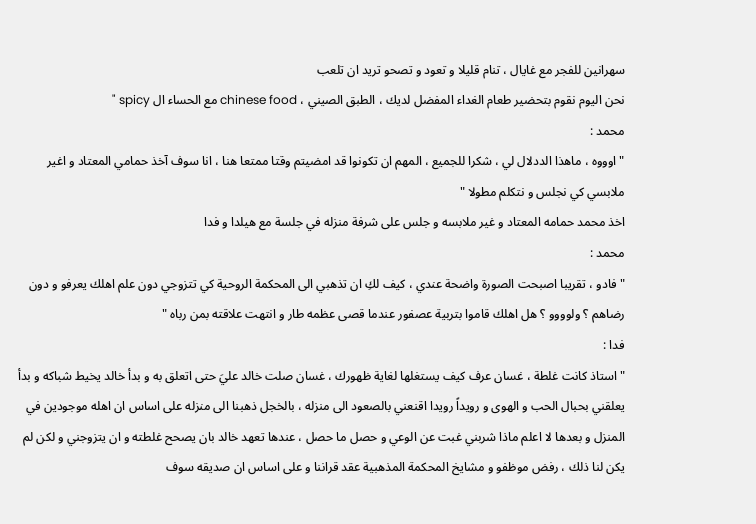سهرانين للفجر مع غايال ، تنام قليلا و تعود و تصحو تريد ان تلعب
نحن اليوم نقوم بتحضير طعام الغداء المفضل لديك ، الطبق الصيني ، chinese food مع الحساء ال spicy "
محمد :
" اوووه ، ماهذا الددلال لي ، شكرا للجميع ، المهم ان تكونوا قد امضيتم وقتا ممتعا هنا ، انا سوف آخذ حمامي المعتاد و اغير ملابسي كي نجلس و نتكلم مطولا "
اخذ محمد حمامه المعتاد و غير ملابسه و جلس على شرفة منزله في جلسة مع هيلدا و فدا
محمد :
" فادو ، تقريبا اصبحت الصورة واضحة عندي ، كيف لكِ ان تذهبي الى المحكمة الروحية كي تتزوجي دون علم اهلك يعرفو و دون رضاهم ؟ ولوووو ؟ هل اهلك قاموا بتربية عصفور عندما قصى عظمه طار و انتهت علاقته بمن رباه "
فدا :
" استاذ كانت غلطة ، غسان عرف كيف يستغلها لغاية ظهورك ، غسان صلت خالد عليَ حتى اتعلق به و بدأ خالد يخيط شباكه و بدأ يعلقني بحبال الحب و الهوى و رويداً رويدا اقنعني بالصعود الى منزله ، بالخجل ذهبنا الى منزله على اساس ان اهله موجودين في المنزل و بعدها لا اعلم ماذا شربني غبت عن الوعي و حصل ما حصل ، عندها تعهد خالد بان يصحح غلطته و ان يتزوجني و لكن لم يكن لنا ذلك ، رفض موظفو و مشايخ المحكمة المذهبية عقد قراننا و على اساس ان صديقه سوف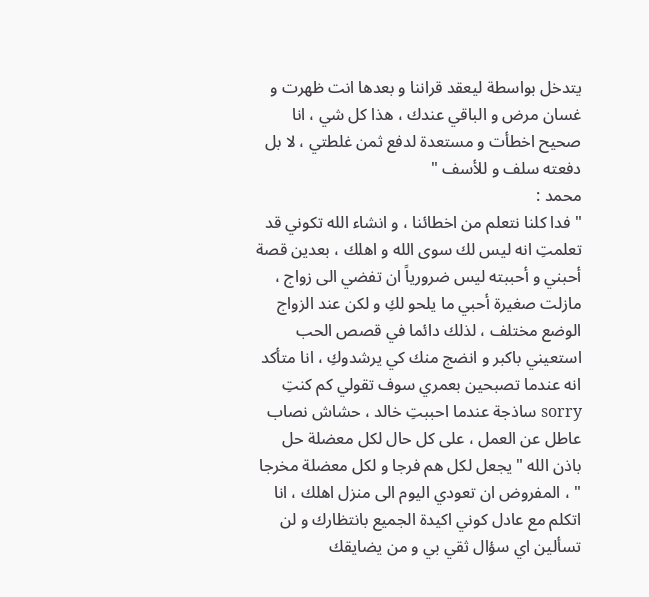يتدخل بواسطة ليعقد قراننا و بعدها انت ظهرت و غسان مرض و الباقي عندك ، هذا كل شي ، انا صحيح اخطأت و مستعدة لدفع ثمن غلطتي ، لا بل دفعته سلف و للأسف "
محمد :
" فدا كلنا نتعلم من اخطائنا ، و انشاء الله تكوني قد تعلمتِ انه ليس لك سوى الله و اهلك ، بعدين قصة أحبني و أحببته ليس ضرورياً ان تفضي الى زواج ، مازلت صغيرة أحبي ما يلحو لكِ و لكن عند الزواج الوضع مختلف ، لذلك دائما في قصص الحب استعيني باكبر و انضج منك كي يرشدوكِ ، انا متأكد انه عندما تصبحين بعمري سوف تقولي كم كنتِ sorry ساذجة عندما احببتِ خالد ، حشاش نصاب عاطل عن العمل ، على كل حال لكل معضلة حل باذن الله " يجعل لكل هم فرجا و لكل معضلة مخرجا " ، المفروض ان تعودي اليوم الى منزل اهلك ، انا اتكلم مع عادل كوني اكيدة الجميع بانتظارك و لن تسألين اي سؤال ثقي بي و من يضايقك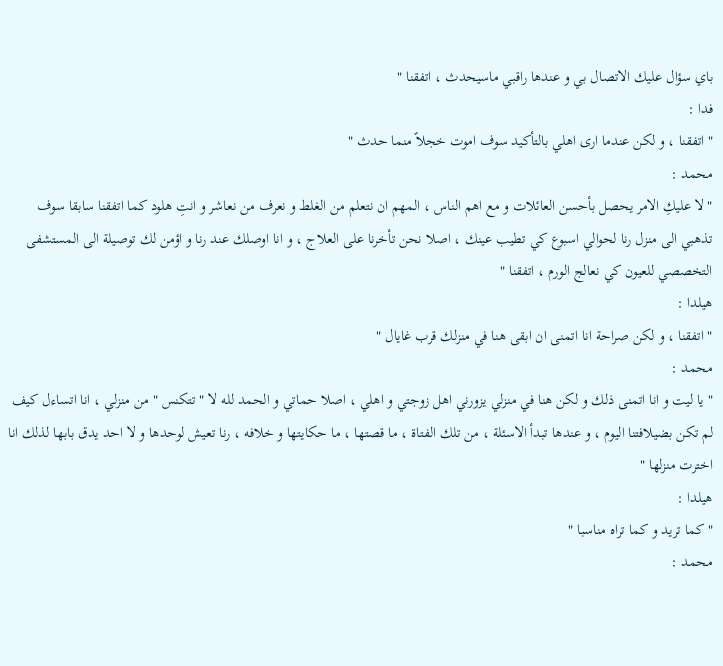باي سؤال عليك الاتصال بي و عندها راقبي ماسيحدث ، اتفقنا "
فدا :
" اتفقنا ، و لكن عندما ارى اهلي بالتأكيد سوف اموت خجلاً منما حدث "
محمد :
" لا عليكِ الامر يحصل بأحسن العائلات و مع اهم الناس ، المهم ان نتعلم من الغلط و نعرف من نعاشر و انتِ هلود كما اتفقنا سابقا سوف تذهبي الى منزل رنا لحوالي اسبوع كي تطيب عينك ، اصلا نحن تأخرنا على العلاج ، و انا اوصلك عند رنا و اؤمن لك توصيلة الى المستشفى التخصصي للعيون كي نعالج الورم ، اتفقنا "
هيلدا :
" اتفقنا ، و لكن صراحة انا اتمنى ان ابقى هنا في منزلك قرب غايال "
محمد :
" يا ليت و انا اتمنى ذلك و لكن هنا في منزلي يزورني اهل زوجتي و اهلي ، اصلا حماتي و الحمد لله لا " تتكنس " من منزلي ، انا اتساءل كيف لم تكن بضيلافتنا اليوم ، و عندها تبدأ الاسئلة ، من تلك الفتاة ، ما قصتها ، ما حكايتها و خلافه ، رنا تعيش لوحدها و لا احد يدق بابها لذلك انا اخترت منزلها "
هيلدا :
" كما تريد و كما تراه مناسبا "
محمد :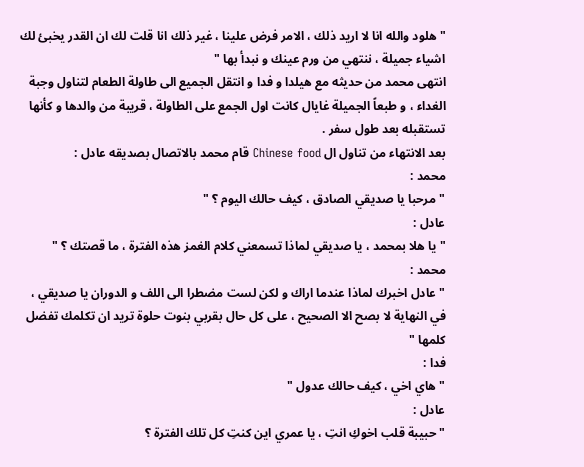" هلود والله انا لا اريد ذلك ، الامر فرض علينا ، غير ذلك انا قلت لك ان القدر يخبئ لك اشياء جميلة ، ننتهي من ورم عينك و نبدأ بها "
انتهى محمد من حديثه مع هيلدا و فدا و انتقل الجميع الى طاولة الطعام لتناول وجبة الغداء ، و طبعاً الجميلة غايال كانت اول الجمع على الطاولة ، قريبة من والدها و كأنها تستقبله بعد طول سفر .
بعد الانتهاء من تناول ال Chinese food قام محمد بالاتصال بصديقه عادل :
محمد :
" مرحبا يا صديقي الصادق ، كيف حالك اليوم ؟ "
عادل :
" يا هلا بمحمد ، يا صديقي لماذا تسمعني كلام الغمز هذه الفترة ، ما قصتك ؟ "
محمد :
" عادل اخبرك لماذا عندما اراك و لكن لست مضطرا الى اللف و الدوران يا صديقي ، في النهاية لا بصح الا الصحيح ، على كل حال بقربي بنوت حلوة تريد ان تكلمك تفضل كلمها "
فدا :
" هاي اخي ، كيف حالك عدول "
عادل :
" حبيبة قلب اخوكِ انتِ ، يا عمري اين كنتِ كل تلك الفترة ؟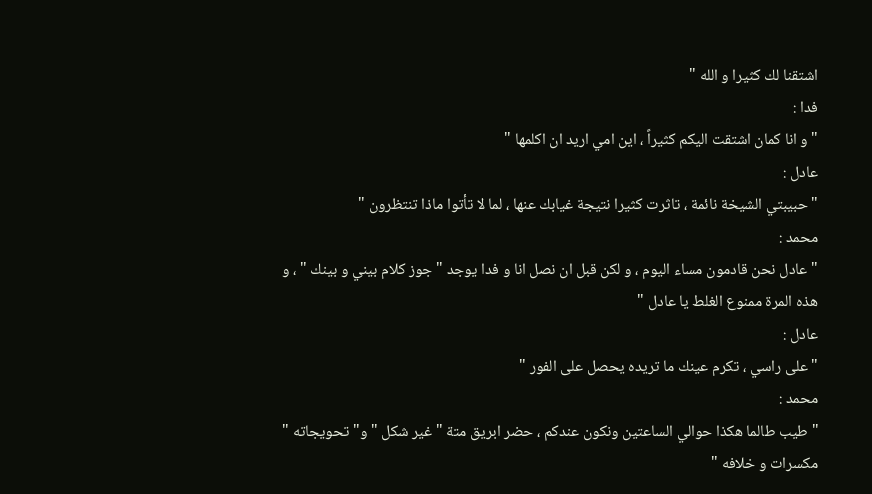اشتقنا لك كثيرا و الله "
فدا :
" و انا كمان اشتقت اليكم كثيراً ، اين امي اريد ان اكلمها "
عادل :
" حبيبتي الشيخة نائمة ، تاثرت كثيرا نتيجة غيابك عنها ، لما لا تأتوا ماذا تنتظرون "
محمد :
" عادل نحن قادمون مساء اليوم ، و لكن قبل ان نصل انا و فدا يوجد " جوز كلام بيني و بينك " ، و هذه المرة ممنوع الغلط يا عادل "
عادل :
" على راسي ، تكرم عينك ما تريده يحصل على الفور "
محمد :
" طيب طالما هكذا حوالي الساعتين ونكون عندكم ، حضر ابريق متة " غير شكل " و" تحويجاته " مكسرات و خلافه "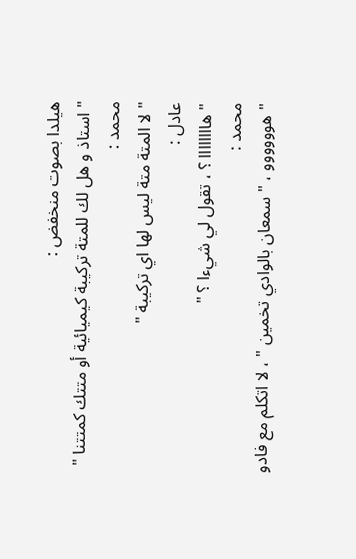هيلدا بصوت منخفض :
" استاذ و هل لك للمتة تركيبة كيميائية أو متتك كمتتنا "
محمد :
" لا المتة متة ليس لها اي تركيبة "
عادل :
" هاااااااا ؟ ، تقول لي شيءا ؟ "
محمد :
" هوووووو ، " سمعان بالوادي تخمين " ، لا اتكلم مع فادو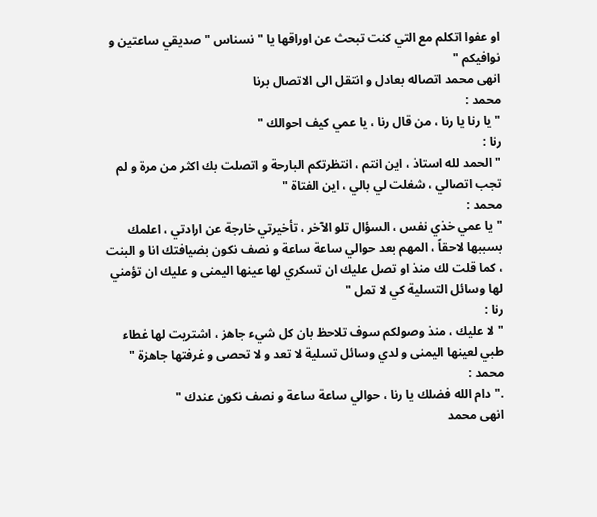او عفوا اتكلم مع التي كنت تبحث عن اوراقها يا " نسناس " صديقي ساعتين و نوافيكم "
انهى محمد اتصاله بعادل و انتقل الى الاتصال برنا
محمد :
" يا رنا يا رنا ، من قال رنا ، يا عمي كيف احوالك "
رنا :
" الحمد لله استاذ ، اين انتم ، انتظرتكم البارحة و اتصلت بك اكثر من مرة و لم تجب اتصالي ، شغلت لي بالي ، اين الفتاة "
محمد :
" يا عمي خذي نفس ، السؤال تلو الآخر ، تأخيرتي خارجة عن ارادتي ، اعلمك بسببها لاحقاً ، المهم بعد حوالي ساعة ساعة و نصف نكون بضيافتك انا و البنت ، كما قلت لك منذ او تصل عليك ان تسكري لها عينها اليمنى و عليك ان تؤمني لها وسائل التسلية كي لا تمل "
رنا :
" لا عليك ، منذ وصولكم سوف تلاحظ بان كل شيء جاهز ، اشتريت لها غطاء طبي لعينها اليمنى و لدي وسائل تسلية لا تعد و لا تحصى و غرفتها جاهزة "
محمد :
." دام الله فضلك يا رنا ، حوالي ساعة ساعة و نصف نكون عندك "
انهى محمد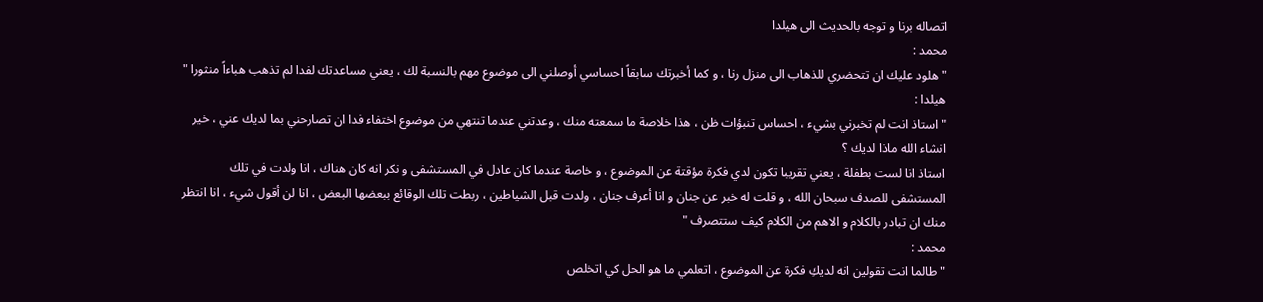اتصاله برنا و توجه بالحديث الى هيلدا
محمد :
" هلود عليك ان تتحضري للذهاب الى منزل رنا ، و كما أخبرتك سابقاً احساسي أوصلني الى موضوع مهم بالنسبة لك ، يعني مساعدتك لفدا لم تذهب هباءاً منثورا "
هيلدا :
" استاذ انت لم تخبرني بشيء ، احساس تنبؤات ظن ، هذا خلاصة ما سمعته منك ، وعدتني عندما تنتهي من موضوع اختفاء فدا ان تصارحني بما لديك عني ، خير انشاء الله ماذا لديك ؟
استاذ انا لست بطفلة ، يعني تقريبا تكون لدي فكرة مؤقتة عن الموضوع ، و خاصة عندما كان عادل في المستشفى و نكر انه كان هناك ، انا ولدت في تلك المستشفى للصدف سبحان الله ، و قلت له خبر عن جنان و انا أعرف جنان ، ولدت قبل الشياطين ، ربطت تلك الوقائع ببعضها البعض ، انا لن أقول شيء ، انا انتظر منك ان تبادر بالكلام و الاهم من الكلام كيف ستتصرف "
محمد :
" طالما انت تقولين انه لديكِ فكرة عن الموضوع ، اتعلمي ما هو الحل كي اتخلص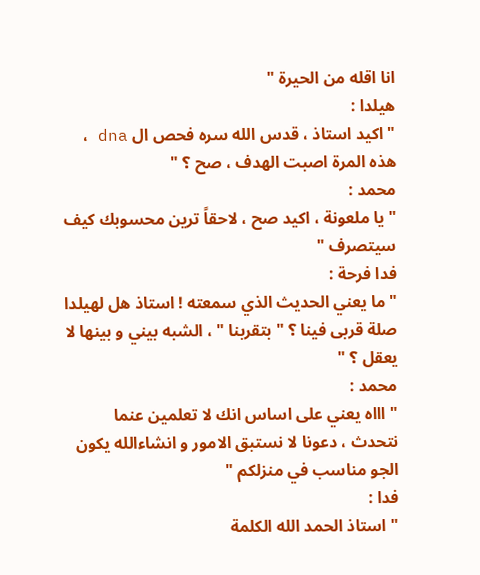انا اقله من الحيرة "
هيلدا :
" اكيد استاذ ، قدس الله سره فحص ال dna ، هذه المرة اصبت الهدف ، صح ؟ "
محمد :
" يا ملعونة ، اكيد صح ، لاحقاً ترين محسوبك كيف سيتصرف "
فدا فرحة :
" ما يعني الحديث الذي سمعته ! استاذ هل لهيلدا صلة قربى فينا ؟ " بتقربنا " ، الشبه بيني و بينها لا يعقل ؟ "
محمد :
" اااه يعني على اساس انك لا تعلمين عنما نتحدث ، دعونا لا نستبق الامور و انشاءالله يكون الجو مناسب في منزلكم "
فدا :
" استاذ الحمد الله الكلمة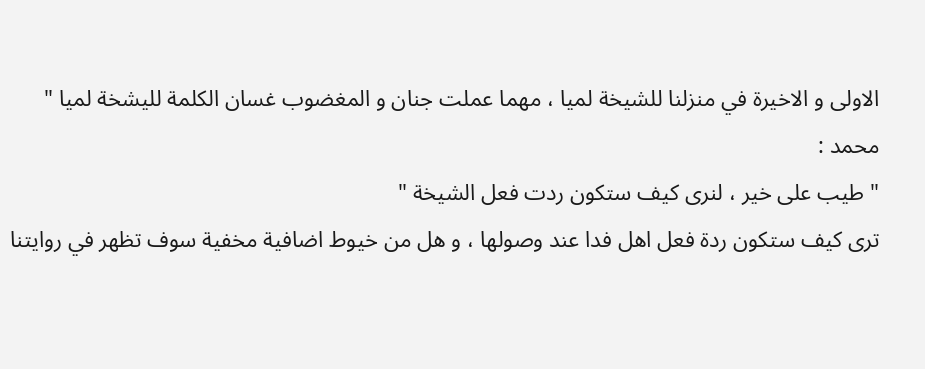الاولى و الاخيرة في منزلنا للشيخة لميا ، مهما عملت جنان و المغضوب غسان الكلمة لليشخة لميا "
محمد :
" طيب على خير ، لنرى كيف ستكون ردت فعل الشيخة "
ترى كيف ستكون ردة فعل اهل فدا عند وصولها ، و هل من خيوط اضافية مخفية سوف تظهر في روايتنا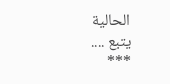الحالية
يتبع ....
***